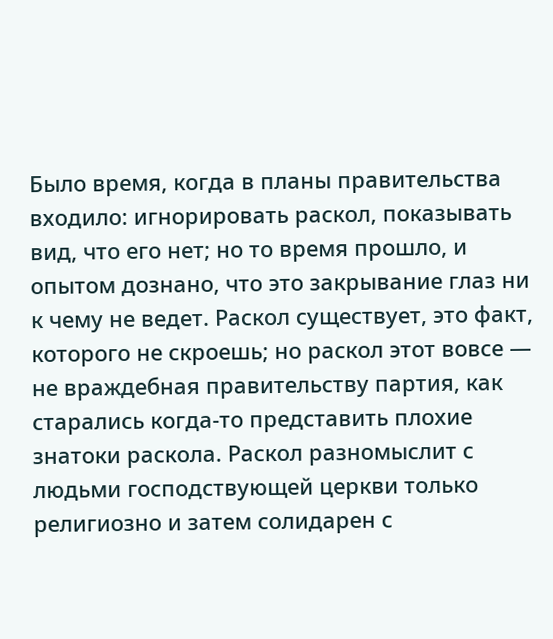Было время, когда в планы правительства входило: игнорировать раскол, показывать вид, что его нет; но то время прошло, и опытом дознано, что это закрывание глаз ни к чему не ведет. Раскол существует, это факт, которого не скроешь; но раскол этот вовсе — не враждебная правительству партия, как старались когда-то представить плохие знатоки раскола. Раскол разномыслит с людьми господствующей церкви только религиозно и затем солидарен с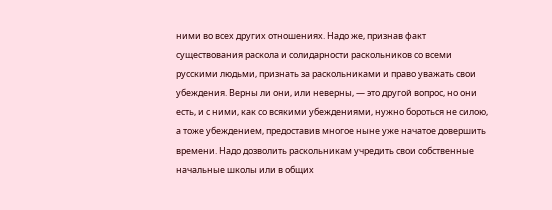ними во всех других отношениях. Надо же, признав факт существования раскола и солидарности раскольников со всеми русскими людьми, признать за раскольниками и право уважать свои убеждения. Верны ли они, или неверны, — это другой вопрос, но они есть, и с ними, как со всякими убеждениями, нужно бороться не силою, а тоже убеждением, предоставив многое ныне уже начатое довершить времени. Надо дозволить раскольникам учредить свои собственные начальные школы или в общих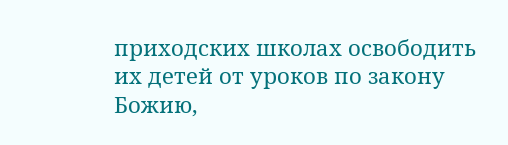приходских школах освободить их детей от уроков по закону Божию,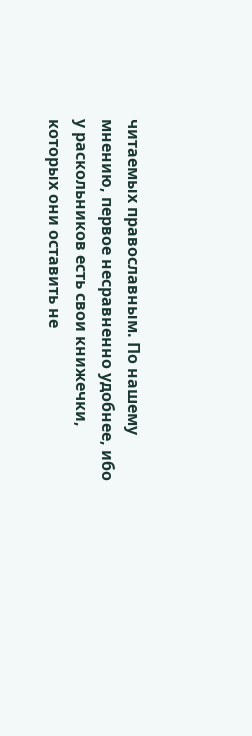читаемых православным. По нашему мнению, первое несравненно удобнее, ибо у раскольников есть свои книжечки, которых они оставить не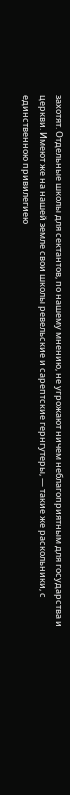захотят. Отдельные школы для сектантов, по нашему мнению, не угрожают ничем неблагоприятным для государства и церкви. Имеют же на нашей земле свои школы ревельские и сарептские гернгутеры, — такие же раскольники, с единственною привилегиею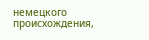немецкого происхождения,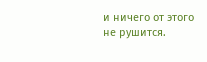и ничего от этого не рушится.